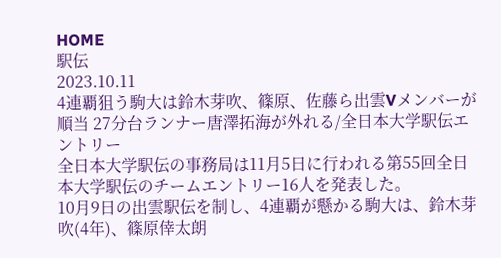HOME
駅伝
2023.10.11
4連覇狙う駒大は鈴木芽吹、篠原、佐藤ら出雲Vメンバーが順当 27分台ランナー唐澤拓海が外れる/全日本大学駅伝エントリー
全日本大学駅伝の事務局は11月5日に行われる第55回全日本大学駅伝のチームエントリー16人を発表した。
10月9日の出雲駅伝を制し、4連覇が懸かる駒大は、鈴木芽吹(4年)、篠原倖太朗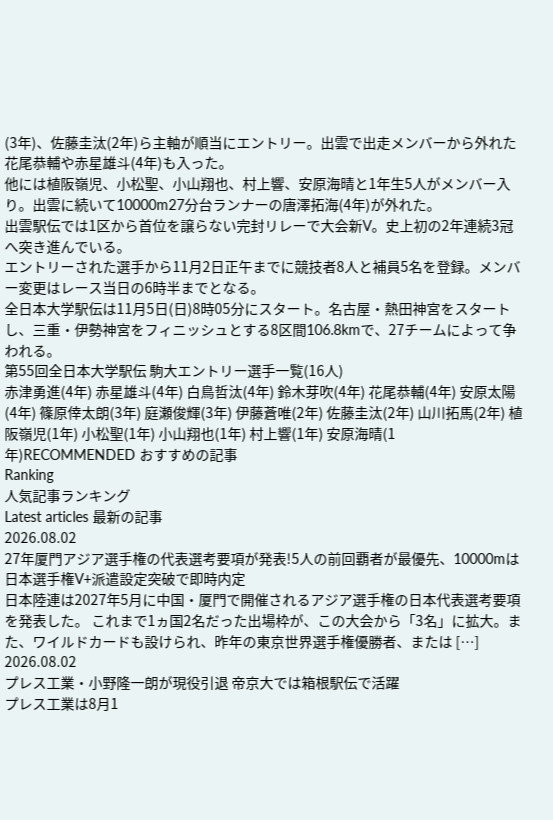(3年)、佐藤圭汰(2年)ら主軸が順当にエントリー。出雲で出走メンバーから外れた花尾恭輔や赤星雄斗(4年)も入った。
他には植阪嶺児、小松聖、小山翔也、村上響、安原海晴と1年生5人がメンバー入り。出雲に続いて10000m27分台ランナーの唐澤拓海(4年)が外れた。
出雲駅伝では1区から首位を譲らない完封リレーで大会新V。史上初の2年連続3冠へ突き進んでいる。
エントリーされた選手から11月2日正午までに競技者8人と補員5名を登録。メンバー変更はレース当日の6時半までとなる。
全日本大学駅伝は11月5日(日)8時05分にスタート。名古屋・熱田神宮をスタートし、三重・伊勢神宮をフィニッシュとする8区間106.8kmで、27チームによって争われる。
第55回全日本大学駅伝 駒大エントリー選手一覧(16人)
赤津勇進(4年) 赤星雄斗(4年) 白鳥哲汰(4年) 鈴木芽吹(4年) 花尾恭輔(4年) 安原太陽(4年) 篠原倖太朗(3年) 庭瀬俊輝(3年) 伊藤蒼唯(2年) 佐藤圭汰(2年) 山川拓馬(2年) 植阪嶺児(1年) 小松聖(1年) 小山翔也(1年) 村上響(1年) 安原海晴(1年)RECOMMENDED おすすめの記事
Ranking
人気記事ランキング
Latest articles 最新の記事
2026.08.02
27年厦門アジア選手権の代表選考要項が発表!5人の前回覇者が最優先、10000mは日本選手権V+派遣設定突破で即時内定
日本陸連は2027年5月に中国・厦門で開催されるアジア選手権の日本代表選考要項を発表した。 これまで1ヵ国2名だった出場枠が、この大会から「3名」に拡大。また、ワイルドカードも設けられ、昨年の東京世界選手権優勝者、または […]
2026.08.02
プレス工業・小野隆一朗が現役引退 帝京大では箱根駅伝で活躍
プレス工業は8月1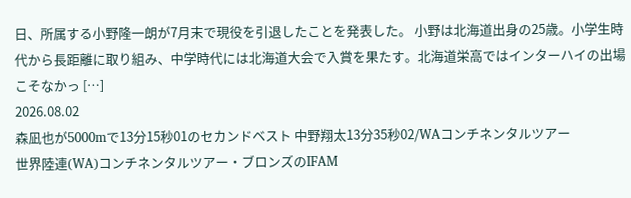日、所属する小野隆一朗が7月末で現役を引退したことを発表した。 小野は北海道出身の25歳。小学生時代から長距離に取り組み、中学時代には北海道大会で入賞を果たす。北海道栄高ではインターハイの出場こそなかっ […]
2026.08.02
森凪也が5000mで13分15秒01のセカンドベスト 中野翔太13分35秒02/WAコンチネンタルツアー
世界陸連(WA)コンチネンタルツアー・ブロンズのIFAM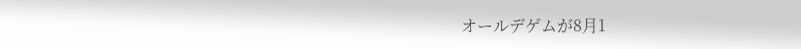オールデゲムが8月1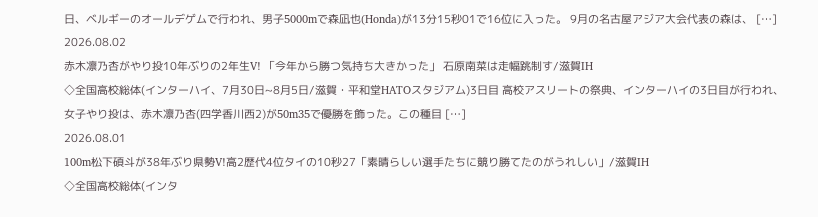日、ベルギーのオールデゲムで行われ、男子5000mで森凪也(Honda)が13分15秒01で16位に入った。 9月の名古屋アジア大会代表の森は、 […]
2026.08.02
赤木凛乃杏がやり投10年ぶりの2年生V! 「今年から勝つ気持ち大きかった」 石原南菜は走幅跳制す/滋賀IH
◇全国高校総体(インターハイ、7月30日~8月5日/滋賀・平和堂HATOスタジアム)3日目 高校アスリートの祭典、インターハイの3日目が行われ、女子やり投は、赤木凛乃杏(四学香川西2)が50m35で優勝を飾った。この種目 […]
2026.08.01
100m松下碩斗が38年ぶり県勢V!高2歴代4位タイの10秒27「素晴らしい選手たちに競り勝てたのがうれしい」/滋賀IH
◇全国高校総体(インタ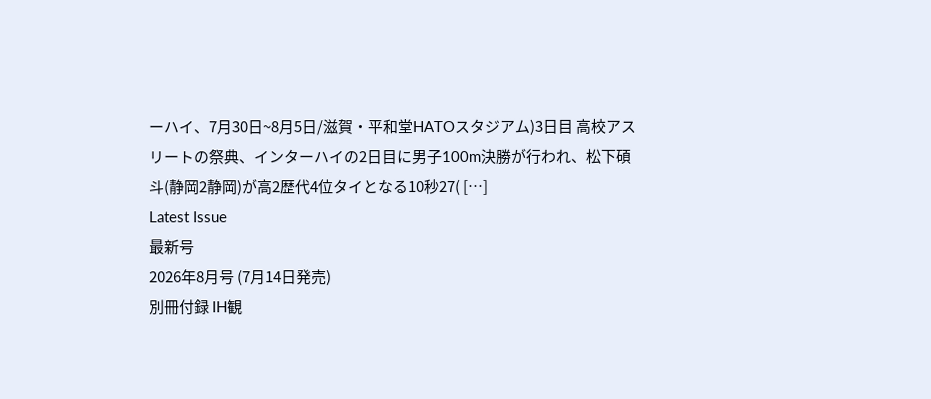ーハイ、7月30日~8月5日/滋賀・平和堂HATOスタジアム)3日目 高校アスリートの祭典、インターハイの2日目に男子100m決勝が行われ、松下碩斗(静岡2静岡)が高2歴代4位タイとなる10秒27( […]
Latest Issue
最新号
2026年8月号 (7月14日発売)
別冊付録 IH観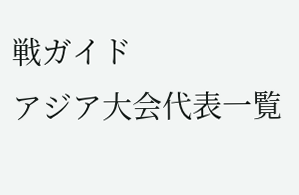戦ガイド
アジア大会代表一覧